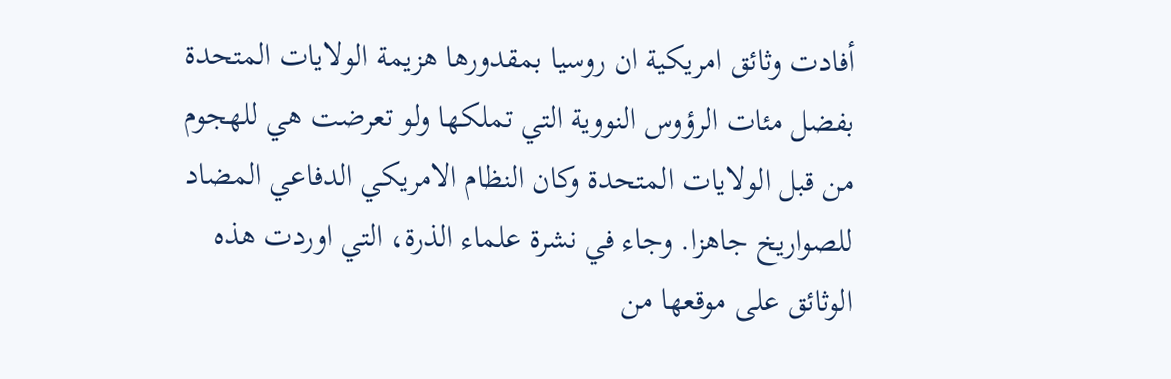أفادت وثائق امريكية ان روسيا بمقدورها هزيمة الولايات المتحدة بفضل مئات الرؤوس النووية التي تملكها ولو تعرضت هي للهجوم من قبل الولايات المتحدة وكان النظام الامريكي الدفاعي المضاد للصواريخ جاهزا. وجاء في نشرة علماء الذرة، التي اوردت هذه الوثائق على موقعها من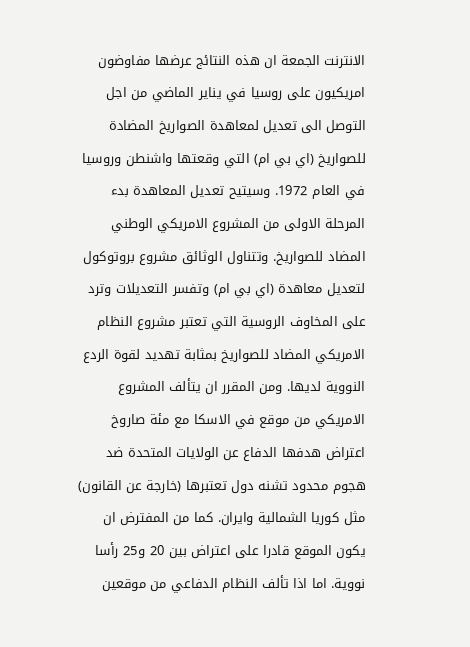الانترنت الجمعة ان هذه النتائج عرضها مفاوضون امريكيون على روسيا في يناير الماضي من اجل التوصل الى تعديل لمعاهدة الصواريخ المضادة للصواريخ (اي بي ام) التي وقعتها واشنطن وروسيا في العام 1972. وسيتيح تعديل المعاهدة بدء المرحلة الاولى من المشروع الامريكي الوطني المضاد للصواريخ. وتتناول الوثائق مشروع بروتوكول لتعديل معاهدة (اي بي ام) وتفسر التعديلات وترد على المخاوف الروسية التي تعتبر مشروع النظام الامريكي المضاد للصواريخ بمثابة تهديد لقوة الردع النووية لديها. ومن المقرر ان يتألف المشروع الامريكي من موقع في الاسكا مع مئة صاروخ اعتراض هدفها الدفاع عن الولايات المتحدة ضد هجوم محدود تشنه دول تعتبرها (خارجة عن القانون) مثل كوريا الشمالية وايران. كما من المفترض ان يكون الموقع قادرا على اعتراض بين 20 و25 رأسا نووية. اما اذا تألف النظام الدفاعي من موقعين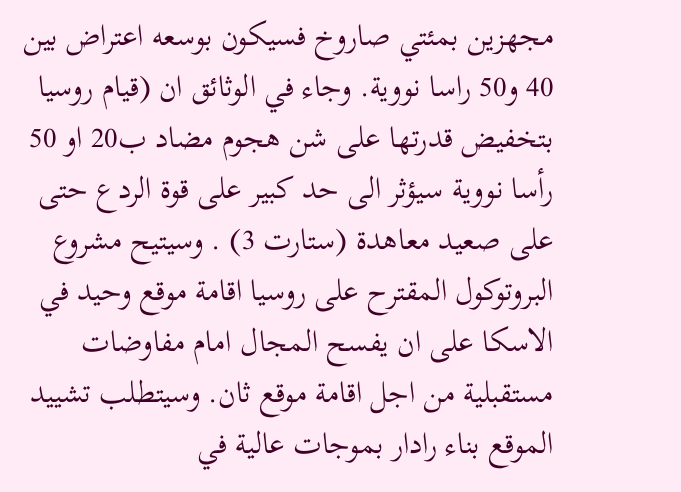مجهزين بمئتي صاروخ فسيكون بوسعه اعتراض بين 40 و50 راسا نووية. وجاء في الوثائق ان (قيام روسيا بتخفيض قدرتها على شن هجوم مضاد ب20 او 50 رأسا نووية سيؤثر الى حد كبير على قوة الردع حتى على صعيد معاهدة (ستارت 3) . وسيتيح مشروع البروتوكول المقترح على روسيا اقامة موقع وحيد في الاسكا على ان يفسح المجال امام مفاوضات مستقبلية من اجل اقامة موقع ثان. وسيتطلب تشييد الموقع بناء رادار بموجات عالية في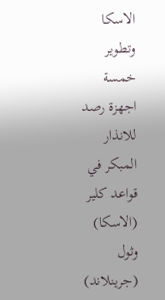الاسكا وتطوير خمسة اجهزة رصد للانذار المبكر في قواعد كلير (الاسكا) وثول (جرينلاند)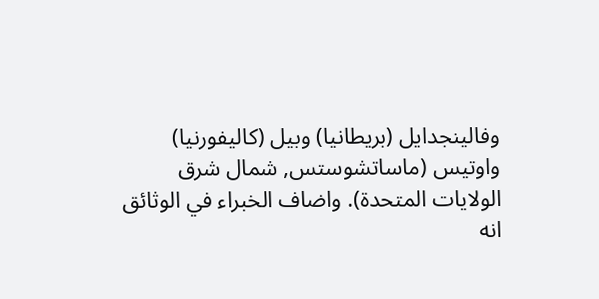وفالينجدايل (بريطانيا) وبيل (كاليفورنيا) واوتيس (ماساتشوستس, شمال شرق الولايات المتحدة). واضاف الخبراء في الوثائق انه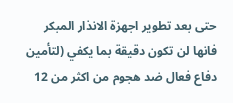حتى بعد تطوير اجهزة الانذار المبكر فانها لن تكون دقيقة بما يكفي (لتأمين دفاع فعال ضد هجوم من اكثر من 12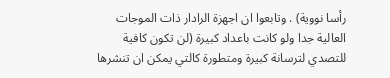رأسا نووية) . وتابعوا ان اجهزة الرادار ذات الموجات العالية جدا ولو كانت باعداد كبيرة (لن تكون كافية للتصدي لترسانة كبيرة ومتطورة كالتي يمكن ان تنشرها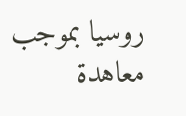روسيا بموجب معاهدة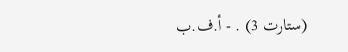(ستارت 3) . - أ.ف.ب